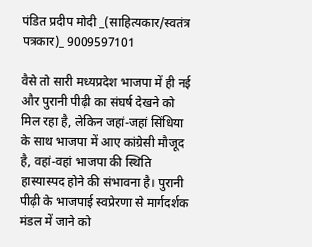पंडित प्रदीप मोदी _(साहित्यकार/स्वतंत्र पत्रकार)_ 9009597101

वैसे तो सारी मध्यप्रदेश भाजपा में ही नई और पुरानी पीढ़ी का संघर्ष देखने को मिल रहा है, लेकिन जहां-जहां सिंधिया के साथ भाजपा में आए कांग्रेसी मौजूद है, वहां-वहां भाजपा की स्थिति हास्यास्पद होने की संभावना है। पुरानी पीढ़ी के भाजपाई स्वप्रेरणा से मार्गदर्शक मंडल में जाने को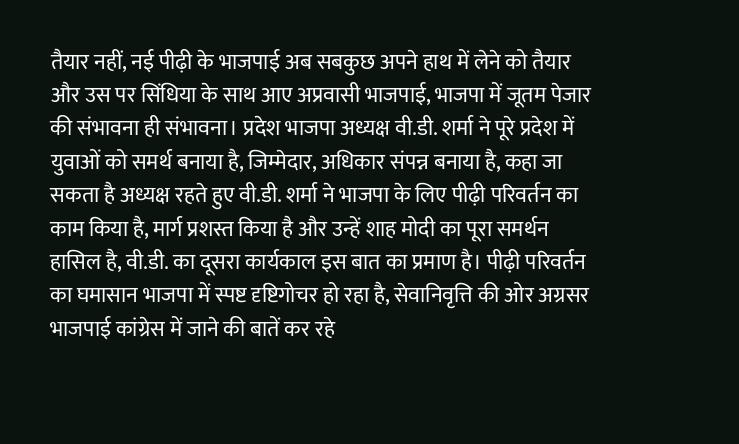तैयार नहीं, नई पीढ़ी के भाजपाई अब सबकुछ अपने हाथ में लेने को तैयार और उस पर सिंधिया के साथ आए अप्रवासी भाजपाई, भाजपा में जूतम पेजार की संभावना ही संभावना। प्रदेश भाजपा अध्यक्ष वी.डी. शर्मा ने पूरे प्रदेश में युवाओं को समर्थ बनाया है, जिम्मेदार, अधिकार संपन्न बनाया है, कहा जा सकता है अध्यक्ष रहते हुए वी.डी. शर्मा ने भाजपा के लिए पीढ़ी परिवर्तन का काम किया है, मार्ग प्रशस्त किया है और उन्हें शाह मोदी का पूरा समर्थन हासिल है, वी.डी. का दूसरा कार्यकाल इस बात का प्रमाण है। पीढ़ी परिवर्तन का घमासान भाजपा में स्पष्ट दृष्टिगोचर हो रहा है, सेवानिवृत्ति की ओर अग्रसर भाजपाई कांग्रेस में जाने की बातें कर रहे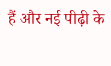हैं और नई पीढ़ी के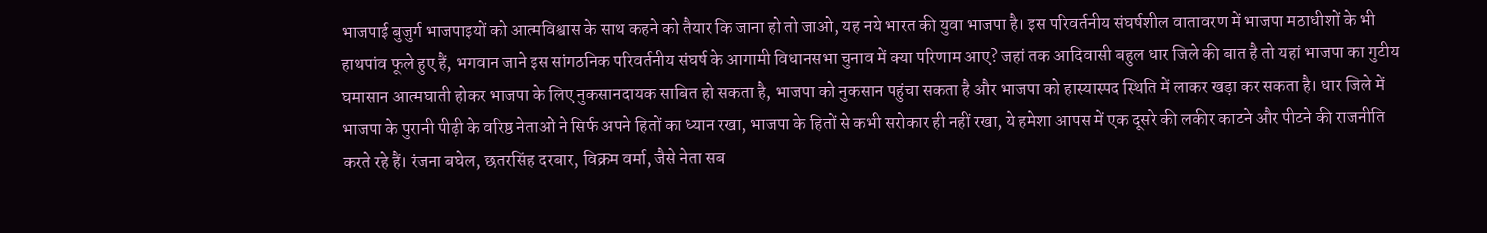भाजपाई बुजुर्ग भाजपाइयों को आत्मविश्वास के साथ कहने को तैयार कि जाना हो तो जाओ, यह नये भारत की युवा भाजपा है। इस परिवर्तनीय संघर्षशील वातावरण में भाजपा मठाधीशों के भी हाथपांव फूले हुए हैं, भगवान जाने इस सांगठनिक परिवर्तनीय संघर्ष के आगामी विधानसभा चुनाव में क्या परिणाम आए? जहां तक आदिवासी बहुल धार जिले की बात है तो यहां भाजपा का गुटीय घमासान आत्मघाती होकर भाजपा के लिए नुकसानदायक साबित हो सकता है, भाजपा को नुकसान पहुंचा सकता है और भाजपा को हास्यास्पद स्थिति में लाकर खड़ा कर सकता है। धार जिले में भाजपा के पुरानी पीढ़ी के वरिष्ठ नेताओं ने सिर्फ अपने हितों का ध्यान रखा, भाजपा के हितों से कभी सरोकार ही नहीं रखा, ये हमेशा आपस में एक दूसरे की लकीर काटने और पीटने की राजनीति करते रहे हैं। रंजना बघेल, छतरसिंह दरबार, विक्रम वर्मा, जैसे नेता सब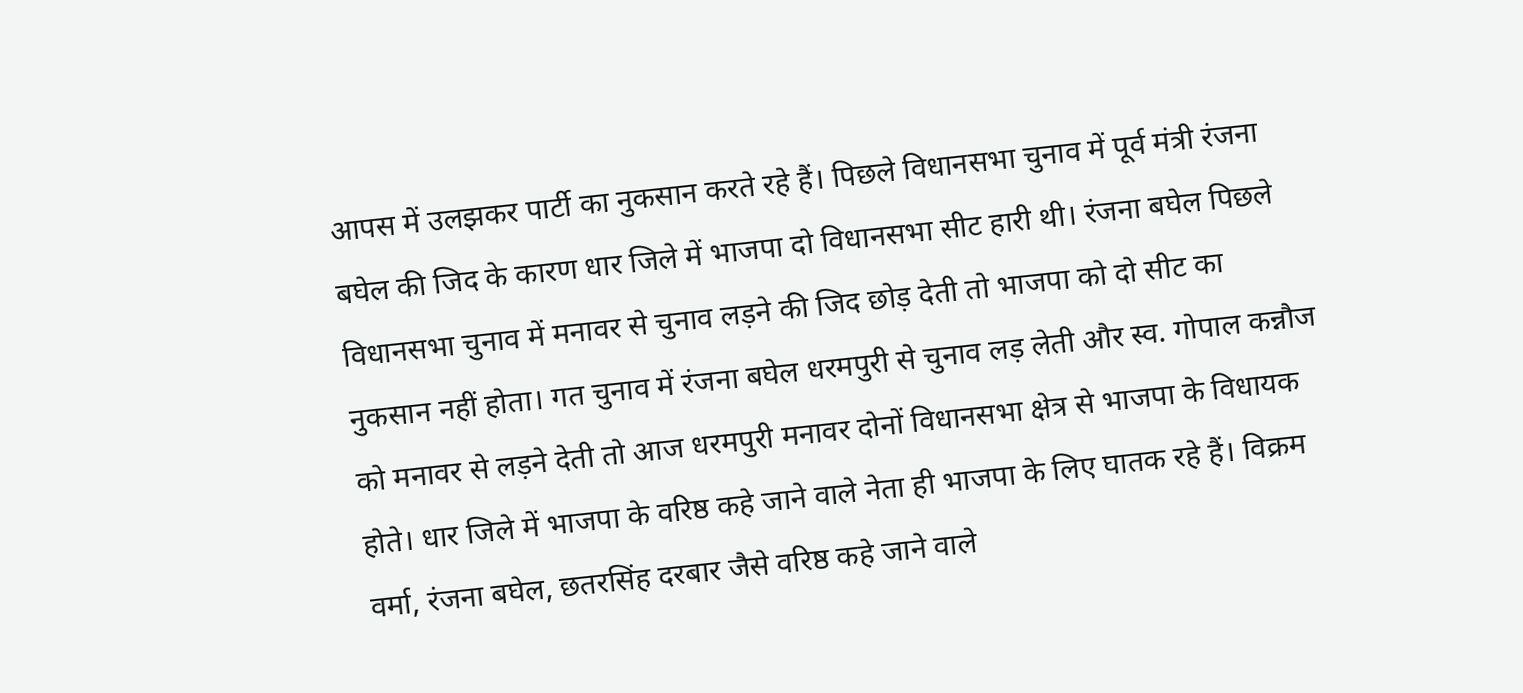आपस में उलझकर पार्टी का नुकसान करते रहे हैं। पिछले विधानसभा चुनाव में पूर्व मंत्री रंजना बघेल की जिद के कारण धार जिले में भाजपा दो विधानसभा सीट हारी थी। रंजना बघेल पिछले विधानसभा चुनाव में मनावर से चुनाव लड़ने की जिद छोड़ देती तो भाजपा को दो सीट का नुकसान नहीं होता। गत चुनाव में रंजना बघेल धरमपुरी से चुनाव लड़ लेती और स्व. गोपाल कन्नौज को मनावर से लड़ने देती तो आज धरमपुरी मनावर दोनों विधानसभा क्षेत्र से भाजपा के विधायक होते। धार जिले में भाजपा के वरिष्ठ कहे जाने वाले नेता ही भाजपा के लिए घातक रहे हैं। विक्रम वर्मा, रंजना बघेल, छतरसिंह दरबार जैसे वरिष्ठ कहे जाने वाले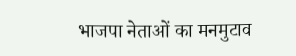भाजपा नेताओं का मनमुटाव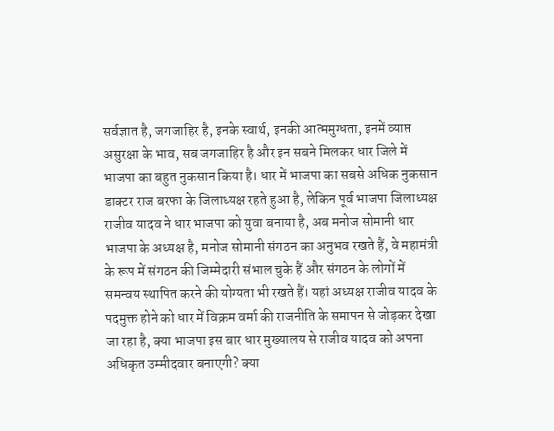सर्वज्ञात है, जगजाहिर है, इनके स्वार्थ, इनकी आत्ममुग्धता, इनमें व्याप्त असुरक्षा के भाव, सब जगजाहिर है और इन सबने मिलकर धार जिले में भाजपा का बहुत नुकसान किया है। धार में भाजपा का सबसे अधिक नुकसान डाक्टर राज बरफा के जिलाध्यक्ष रहते हुआ है, लेकिन पूर्व भाजपा जिलाध्यक्ष राजीव यादव ने धार भाजपा को युवा बनाया है, अब मनोज सोमानी धार भाजपा के अध्यक्ष है, मनोज सोमानी संगठन का अनुभव रखते हैं, वे महामंत्री के रूप में संगठन की जिम्मेदारी संभाल चुके हैं और संगठन के लोगों में समन्वय स्थापित करने की योग्यता भी रखते हैं। यहां अध्यक्ष राजीव यादव के पदमुक्त होने को धार में विक्रम वर्मा की राजनीति के समापन से जोड़कर देखा जा रहा है, क्या भाजपा इस बार धार मुख्यालय से राजीव यादव को अपना अधिकृत उम्मीदवार बनाएगी? क्या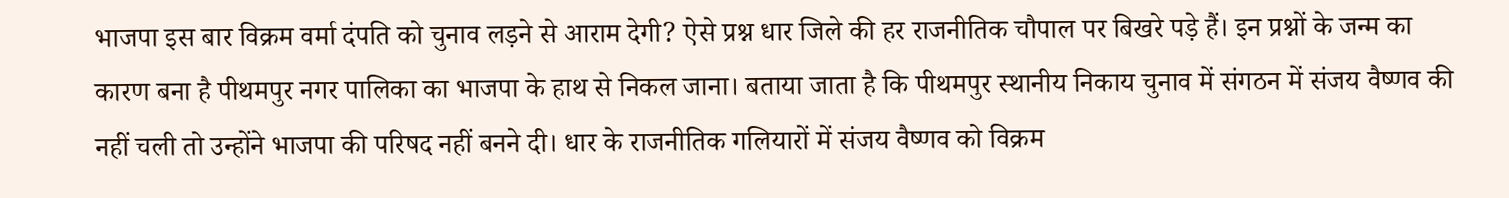भाजपा इस बार विक्रम वर्मा दंपति को चुनाव लड़ने से आराम देगी? ऐसे प्रश्न धार जिले की हर राजनीतिक चौपाल पर बिखरे पड़े हैं। इन प्रश्नों के जन्म का कारण बना है पीथमपुर नगर पालिका का भाजपा के हाथ से निकल जाना। बताया जाता है कि पीथमपुर स्थानीय निकाय चुनाव में संगठन में संजय वैष्णव की नहीं चली तो उन्होंने भाजपा की परिषद नहीं बनने दी। धार के राजनीतिक गलियारों में संजय वैष्णव को विक्रम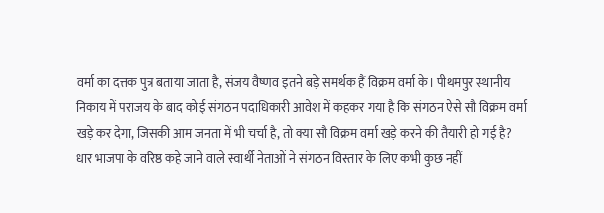वर्मा का दत्तक पुत्र बताया जाता है, संजय वैष्णव इतने बड़े समर्थक हैं विक्रम वर्मा के। पीथमपुर स्थानीय निकाय में पराजय के बाद कोई संगठन पदाधिकारी आवेश में कहकर गया है कि संगठन ऐसे सौ विक्रम वर्मा खड़े कर देगा, जिसकी आम जनता में भी चर्चा है, तो क्या सौ विक्रम वर्मा खड़े करने की तैयारी हो गई है? धार भाजपा के वरिष्ठ कहे जाने वाले स्वार्थी नेताओं ने संगठन विस्तार के लिए कभी कुछ नहीं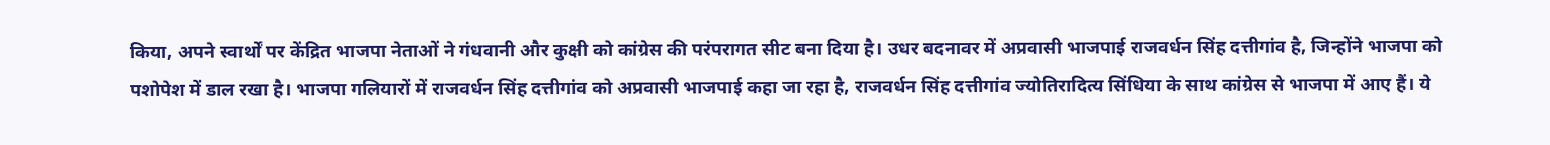किया, अपने स्वार्थों पर केंद्रित भाजपा नेताओं ने गंधवानी और कुक्षी को कांग्रेस की परंपरागत सीट बना दिया है। उधर बदनावर में अप्रवासी भाजपाई राजवर्धन सिंह दत्तीगांव है, जिन्होंने भाजपा को पशोपेश में डाल रखा है। भाजपा गलियारों में राजवर्धन सिंह दत्तीगांव को अप्रवासी भाजपाई कहा जा रहा है, राजवर्धन सिंह दत्तीगांव ज्योतिरादित्य सिंधिया के साथ कांग्रेस से भाजपा में आए हैं। ये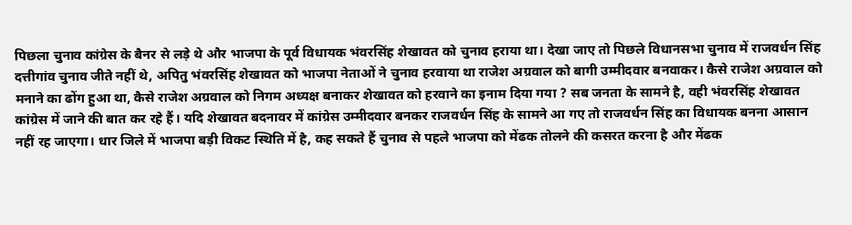पिछला चुनाव कांग्रेस के बैनर से लड़े थे और भाजपा के पूर्व विधायक भंवरसिंह शेखावत को चुनाव हराया था। देखा जाए तो पिछले विधानसभा चुनाव में राजवर्धन सिंह दत्तीगांव चुनाव जीते नहीं थे, अपितु भंवरसिंह शेखावत को भाजपा नेताओं ने चुनाव हरवाया था राजेश अग्रवाल को बागी उम्मीदवार बनवाकर। कैसे राजेश अग्रवाल को मनाने का ढोंग हुआ था, कैसे राजेश अग्रवाल को निगम अध्यक्ष बनाकर शेखावत को हरवाने का इनाम दिया गया ? सब जनता के सामने है, वही भंवरसिंह शेखावत कांग्रेस में जाने की बात कर रहे हैं। यदि शेखावत बदनावर में कांग्रेस उम्मीदवार बनकर राजवर्धन सिंह के सामने आ गए तो राजवर्धन सिंह का विधायक बनना आसान नहीं रह जाएगा। धार जिले में भाजपा बड़ी विकट स्थिति में है, कह सकते हैं चुनाव से पहले भाजपा को मेंढक तोलने की कसरत करना है और मेंढक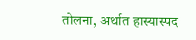तोलना, अर्थात हास्यास्पद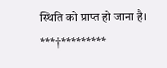स्थिति को प्राप्त हो जाना है। ***†*********